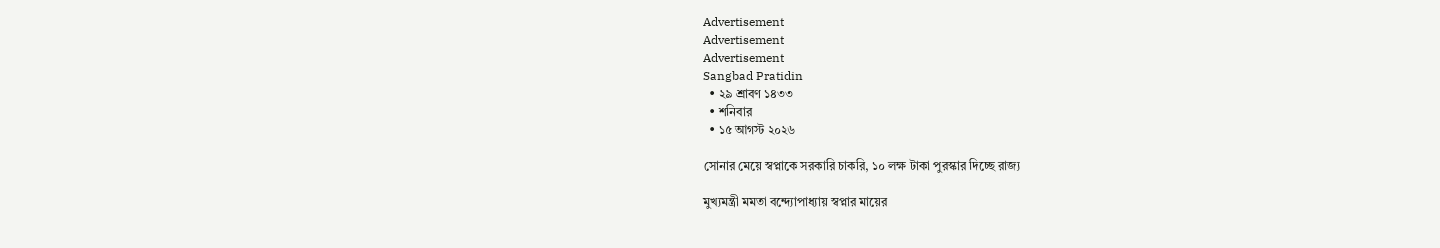Advertisement
Advertisement
Advertisement
Sangbad Pratidin
  • ২৯ শ্রাবণ ১৪৩৩
  • শনিবার
  • ১৫ আগস্ট ২০২৬

সোনার মেয়ে স্বপ্নাকে সরকারি চাকরি, ১০ লক্ষ টাকা পুরস্কার দিচ্ছে রাজ্য

মুখ্যমন্ত্রী মমতা বন্দ্যোপাধ্যায় স্বপ্নার মায়ের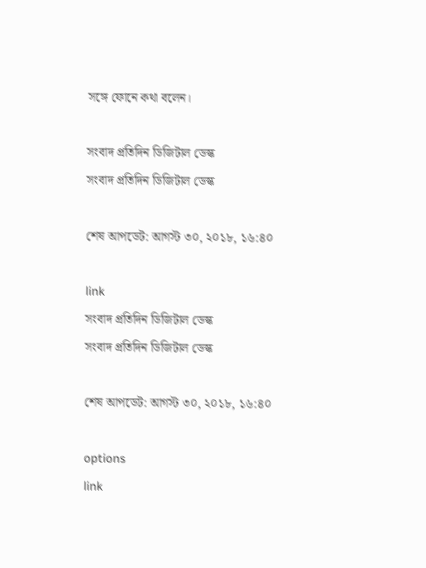সঙ্গে ফোনে কথা বলেন।

সংবাদ প্রতিদিন ডিজিটাল ডেস্ক
সংবাদ প্রতিদিন ডিজিটাল ডেস্ক

শেষ আপডেট: আগস্ট ৩০, ২০১৮, ১৬:৪০

link
সংবাদ প্রতিদিন ডিজিটাল ডেস্ক
সংবাদ প্রতিদিন ডিজিটাল ডেস্ক

শেষ আপডেট: আগস্ট ৩০, ২০১৮, ১৬:৪০

options
link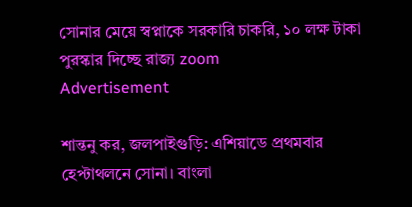সোনার মেয়ে স্বপ্নাকে সরকারি চাকরি, ১০ লক্ষ টাকা পুরস্কার দিচ্ছে রাজ্য zoom
Advertisement

শান্তনু কর, জলপাইগুড়ি: এশিয়াডে প্রথমবার হেপ্টাথলনে সোনা। বাংলা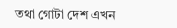তথা গোটা দেশ এখন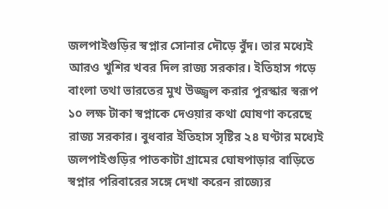জলপাইগুড়ির স্বপ্নার সোনার দৌড়ে বুঁদ। তার মধ্যেই আরও খুশির খবর দিল রাজ্য সরকার। ইতিহাস গড়ে বাংলা তথা ভারতের মুখ উজ্জ্বল করার পুরস্কার স্বরূপ ১০ লক্ষ টাকা স্বপ্নাকে দেওয়ার কথা ঘোষণা করেছে রাজ্য সরকার। বুধবার ইতিহাস সৃষ্টির ২৪ ঘণ্টার মধ্যেই জলপাইগুড়ির পাতকাটা গ্রামের ঘোষপাড়ার বাড়িতে স্বপ্নার পরিবারের সঙ্গে দেখা করেন রাজ্যের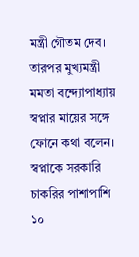মন্ত্রী গৌতম দেব। তারপর মুখ্যমন্ত্রী মমতা বন্দ্যোপাধ্যায় স্বপ্নার মায়ের সঙ্গে ফোনে কথা বলেন। স্বপ্নাকে সরকারি চাকরির পাশাপাশি ১০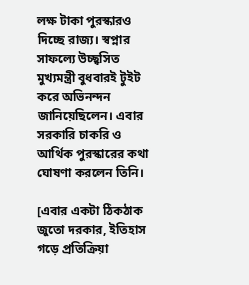লক্ষ টাকা পুরস্কারও দিচ্ছে রাজ্য। স্বপ্নার সাফল্যে উচ্ছ্বসিত মুখ্যমন্ত্রী বুধবারই টুইট করে অভিনন্দন জানিয়েছিলেন। এবার সরকারি চাকরি ও আর্থিক পুরস্কারের কথা ঘোষণা করলেন তিনি।

[এবার একটা ঠিকঠাক জুতো দরকার, ইতিহাস গড়ে প্রতিক্রিয়া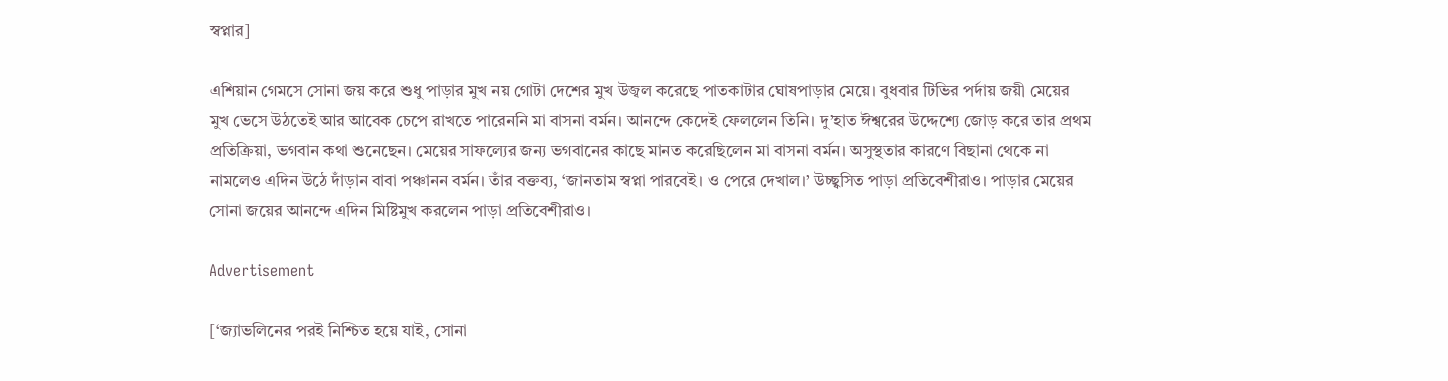স্বপ্নার]

এশিয়ান গেমসে সোনা জয় করে শুধু পাড়ার মুখ নয় গোটা দেশের মুখ উজ্বল করেছে পাতকাটার ঘোষপাড়ার মেয়ে। বুধবার টিভির পর্দায় জয়ী মেয়ের মুখ ভেসে উঠতেই আর আবেক চেপে রাখতে পারেননি মা বাসনা বর্মন। আনন্দে কেদেই ফেললেন তিনি। দু’হাত ঈশ্বরের উদ্দেশ্যে জোড় করে তার প্রথম প্রতিক্রিয়া, ভগবান কথা শুনেছেন। মেয়ের সাফল্যের জন্য ভগবানের কাছে মানত করেছিলেন মা বাসনা বর্মন। অসুস্থতার কারণে বিছানা থেকে না নামলেও এদিন উঠে দাঁড়ান বাবা পঞ্চানন বর্মন। তাঁর বক্তব্য, ‘জানতাম স্বপ্না পারবেই। ও পেরে দেখাল।’ উচ্ছ্বসিত পাড়া প্রতিবেশীরাও। পাড়ার মেয়ের সোনা জয়ের আনন্দে এদিন মিষ্টিমুখ করলেন পাড়া প্রতিবেশীরাও।

Advertisement

[‘জ্যাভলিনের পরই নিশ্চিত হয়ে যাই, সোনা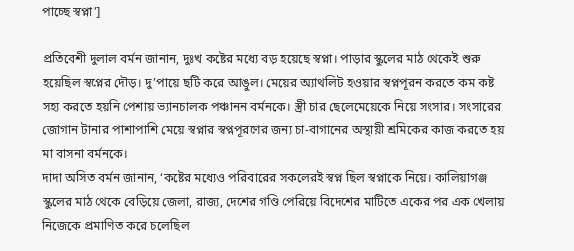পাচ্ছে স্বপ্না’]

প্রতিবেশী দুলাল বর্মন জানান, দুঃখ কষ্টের মধ্যে বড় হয়েছে স্বপ্না। পাড়ার স্কুলের মাঠ থেকেই শুরু হয়েছিল স্বপ্নের দৌড়। দু’পায়ে ছটি করে আঙুল। মেয়ের অ্যাথলিট হওয়ার স্বপ্নপূরন করতে কম কষ্ট সহ্য করতে হয়নি পেশায় ভ্যানচালক পঞ্চানন বর্মনকে। স্ত্রী চার ছেলেমেয়েকে নিয়ে সংসার। সংসারের জোগান টানার পাশাপাশি মেয়ে স্বপ্নার স্বপ্নপূরণের জন্য চা-বাগানের অস্থায়ী শ্রমিকের কাজ করতে হয় মা বাসনা বর্মনকে।
দাদা অসিত বর্মন জানান, ‘কষ্টের মধ্যেও পরিবারের সকলেরই স্বপ্ন ছিল স্বপ্নাকে নিয়ে। কালিয়াগঞ্জ স্কুলের মাঠ থেকে বেড়িয়ে জেলা, রাজ্য, দেশের গণ্ডি পেরিয়ে বিদেশের মাটিতে একের পর এক খেলায় নিজেকে প্রমাণিত করে চলেছিল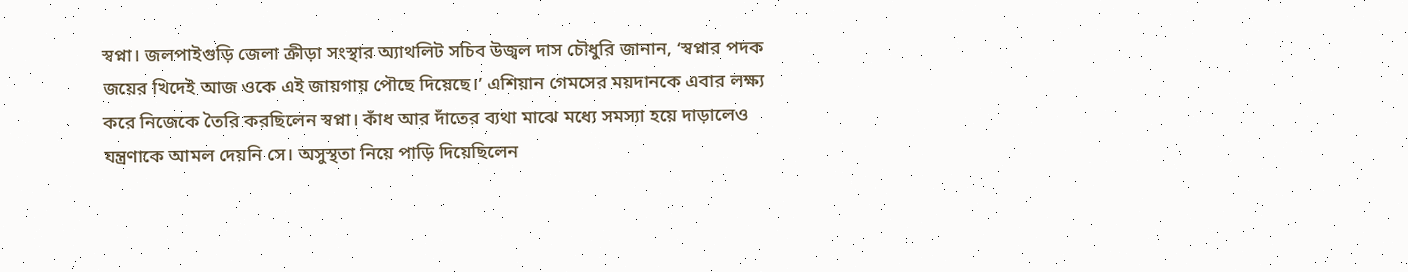স্বপ্না। জলপাইগুড়ি জেলা ক্রীড়া সংস্থার অ্যাথলিট সচিব উজ্বল দাস চৌধুরি জানান, ‘স্বপ্নার পদক জয়ের খিদেই আজ ওকে এই জায়গায় পৌছে দিয়েছে।’ এশিয়ান গেমসের ময়দানকে এবার লক্ষ্য করে নিজেকে তৈরি করছিলেন স্বপ্না। কাঁধ আর দাঁতের ব্যথা মাঝে মধ্যে সমস্যা হয়ে দাড়ালেও যন্ত্রণাকে আমল দেয়নি সে। অসুস্থতা নিয়ে পাড়ি দিয়েছিলেন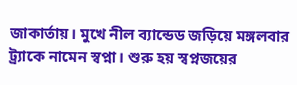জাকার্তায়। মুখে নীল ব্যান্ডেড জড়িয়ে মঙ্গলবার ট্র্যাকে নামেন স্বপ্না। শুরু হয় স্বপ্নজয়ের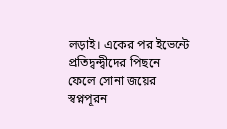লড়াই। একের পর ইভেন্টে প্রতিদ্বন্দ্বীদের পিছনে ফেলে সোনা জয়ের স্বপ্নপূরন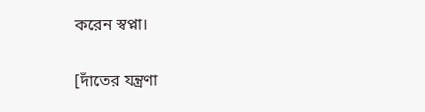করেন স্বপ্না।

[দাঁতের যন্ত্রণা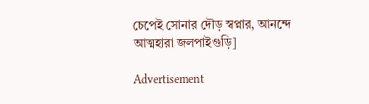চেপেই সোনার দৌড় স্বপ্নার, আনন্দে আত্মহারা জলপাইগুড়ি]

Advertisement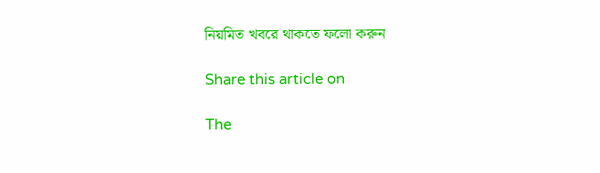নিয়মিত খবরে থাকতে ফলো করুন

Share this article on

The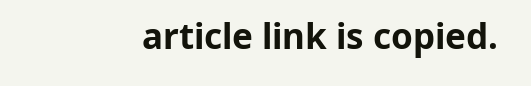article link is copied.